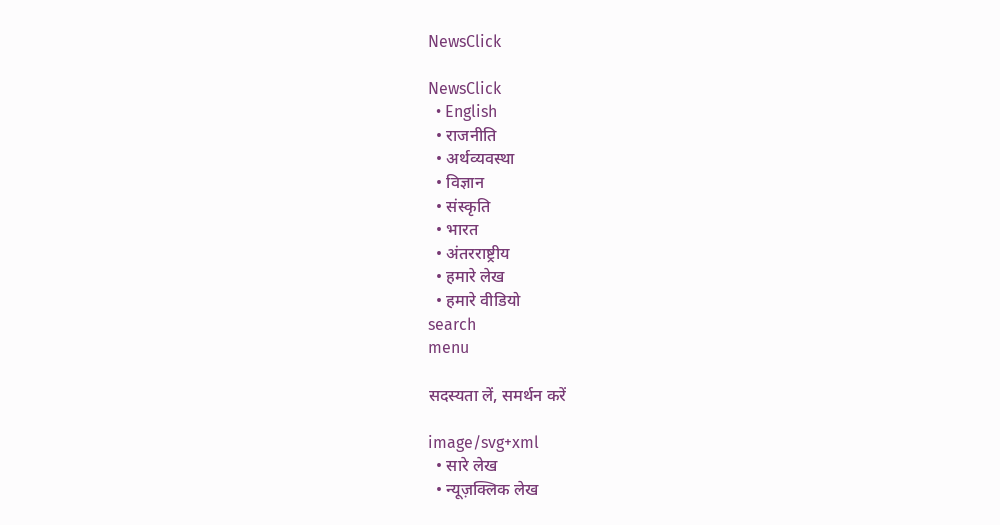NewsClick

NewsClick
  • English
  • राजनीति
  • अर्थव्यवस्था
  • विज्ञान
  • संस्कृति
  • भारत
  • अंतरराष्ट्रीय
  • हमारे लेख
  • हमारे वीडियो
search
menu

सदस्यता लें, समर्थन करें

image/svg+xml
  • सारे लेख
  • न्यूज़क्लिक लेख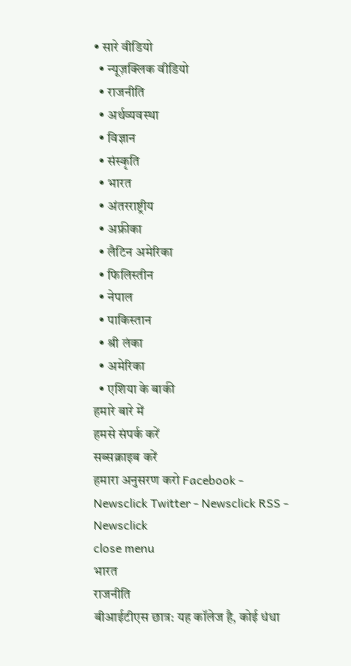• सारे वीडियो
  • न्यूज़क्लिक वीडियो
  • राजनीति
  • अर्थव्यवस्था
  • विज्ञान
  • संस्कृति
  • भारत
  • अंतरराष्ट्रीय
  • अफ्रीका
  • लैटिन अमेरिका
  • फिलिस्तीन
  • नेपाल
  • पाकिस्तान
  • श्री लंका
  • अमेरिका
  • एशिया के बाकी
हमारे बारे में
हमसे संपर्क करें
सब्सक्राइब करें
हमारा अनुसरण करो Facebook - Newsclick Twitter - Newsclick RSS - Newsclick
close menu
भारत
राजनीति
बीआईटीएस छात्र: यह कॉलेज है, कोई धंधा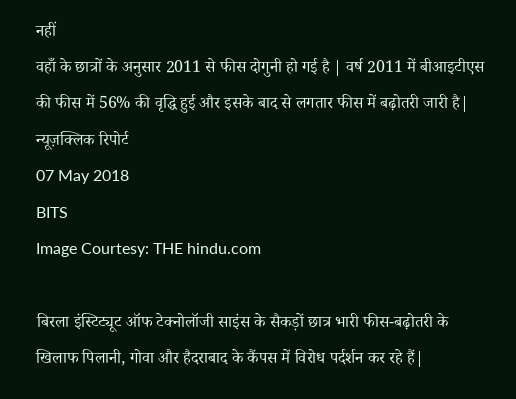नहीं
वहाँ के छात्रों के अनुसार 2011 से फीस दोगुनी हो गई है | वर्ष 2011 में बीआइटीएस की फीस में 56% की वृद्धि हुई और इसके बाद से लगतार फीस में बढ़ोतरी जारी है|
न्यूज़क्लिक रिपोर्ट
07 May 2018
BITS
Image Courtesy: THE hindu.com

बिरला इंस्टिट्यूट ऑफ टेक्नोलॉजी साइंस के सैकड़ों छात्र भारी फीस-बढ़ोतरी के खिलाफ पिलानी, गोवा और हैदराबाद के कैंपस में विरोध पर्दर्शन कर रहे हैं|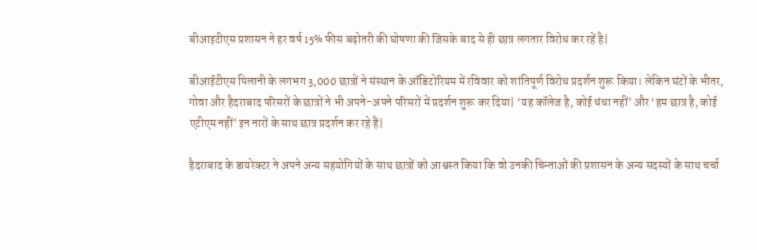बीआइटीएस प्रशासन ने हर वर्ष 15% फीस बढ़ोतरी की घोषणा की जिसके बाद से ही छात्र लगतार विरोध कर रहें है|

बीआईटीएस पिलानी के लगभग 3,000 छात्रों ने संस्थान के ऑडिटोरियम में रविवार को शांतिपूर्ण विरोध प्रदर्शन शुरू किया। लेकिन घंटों के भीतर, गोवा और हैदराबाद परिसरों के छात्रों ने भी अपने-अपने परिसरों में प्रदर्शन शुरू कर दिया| ‘यह कॉलेज है, कोई धंधा नहीं’ और ‘हम छात्र है, कोई एटीएम नहीं’ इन नारों के साथ छात्र प्रदर्शन कर रहे हैं|

हैदराबाद के डायरेक्टर ने अपने अन्य सहयोगियों के साथ छात्रों को आश्वस्त किया कि वो उनकी चिन्ताओं की प्रशासन के अन्य सदस्यों के साथ चर्चा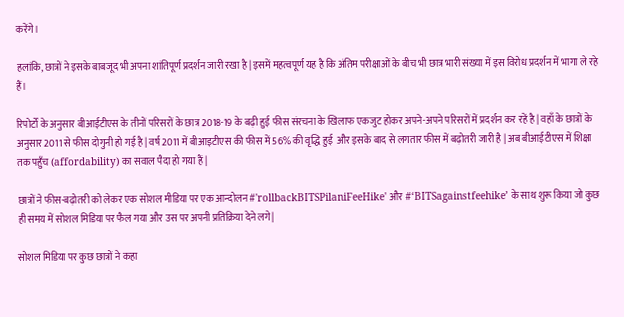करेंगे।

हलांकि, छात्रों ने इसके बाबजूद भी अपना शांतिपूर्ण प्रदर्शन जारी रखा है | इसमें महत्वपूर्ण यह है कि अंतिम परीक्षाओं के बीच भी छात्र भारी संख्या में इस विरोध प्रदर्शन में भागा ले रहे हैं।

रिपोर्टों के अनुसार बीआईटीएस के तीनों परिसरों के छात्र 2018-19 के बढ़ी हुई फीस संरचना के खिलाफ एकजुट होकर अपने-अपने परिसरों में प्रदर्शन कर रहें है | वहाँ के छात्रों के अनुसार 2011 से फीस दोगुनी हो गई है | वर्ष 2011 में बीआइटीएस की फीस में 56% की वृद्धि हुई  और इसके बाद से लगतार फीस में बढ़ोतरी जारी है | अब बीआईटीएस में शिक्षा तक पहुँच (affordability) का सवाल पैदा हो गया हैं |

छात्रों ने फीस-बढ़ोतरी को लेकर एक सोशल मीडिया पर एक आन्दोलन #'rollbackBITSPilaniFeeHike' और #‘BITSagainstfeehike’ के साथ शुरू किया जो कुछ ही समय में सोशल मिडिया पर फैल गया और उस पर अपनी प्रतिक्रिया देने लगे|

सोशल मिडिया पर कुछ छात्रों ने कहा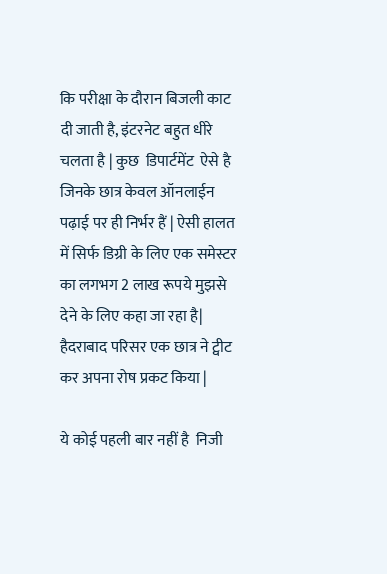कि परीक्षा के दौरान बिजली काट दी जाती है, इंटरनेट बहुत धीरे चलता है | कुछ  डिपार्टमेंट  ऐसे है जिनके छात्र केवल ऑनलाईन पढ़ाई पर ही निर्भर हैं | ऐसी हालत में सिर्फ डिग्री के लिए एक समेस्टर का लगभग 2 लाख रूपये मुझसे देने के लिए कहा जा रहा है| हैदराबाद परिसर एक छात्र ने ट्वीट कर अपना रोष प्रकट किया |

ये कोई पहली बार नहीं है  निजी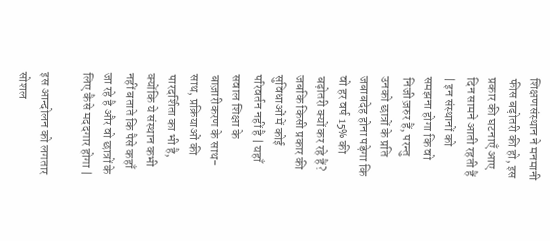शिक्षणसंस्थान ने मनमानी फीस बढ़ोतरी की हो, इस प्रकार की घटनाएँ आए दिन सामने आती रहती हैं | इन संस्थानों को समझना होगा कि वो निजी ज़रुर हैं, परन्तु उनको छात्रों के प्रति जबाबदेह होना पड़ेगा कि वो हर वर्ष 15% की बढ़ोतरी क्यों कर रहे हैं? जबकि किसी प्रकार की सुविधाओं में कोई परिवर्तन नहीं है | यहाँ सवाल शिक्षा के बाज़ारीकरण के साथ-साथ, प्रक्रियाओं की पारदर्शिता का भी है, क्योंकि ये संस्थान कभी नहीं बताते कि पैसे कहाँ जा रहे है और वो छात्रों के लिए कैसे मददगार होगा |

इस आन्दोलन को लगतार सोशल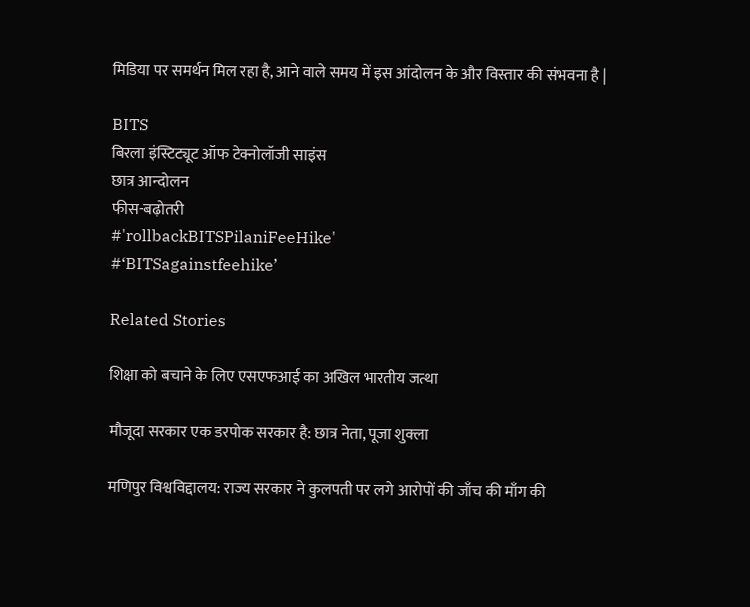मिडिया पर समर्थन मिल रहा है, आने वाले समय में इस आंदोलन के और विस्तार की संभवना है |

BITS
बिरला इंस्टिट्यूट ऑफ टेक्नोलॉजी साइंस
छात्र आन्दोलन
फीस-बढ़ोतरी
#'rollbackBITSPilaniFeeHike'
#‘BITSagainstfeehike’

Related Stories

शिक्षा को बचाने के लिए एसएफआई का अखिल भारतीय जत्था

मौजूदा सरकार एक डरपोक सरकार है: छात्र नेता, पूजा शुक्ला

मणिपुर विश्वविद्दालय: राज्य सरकार ने कुलपती पर लगे आरोपों की जाँच की माँग की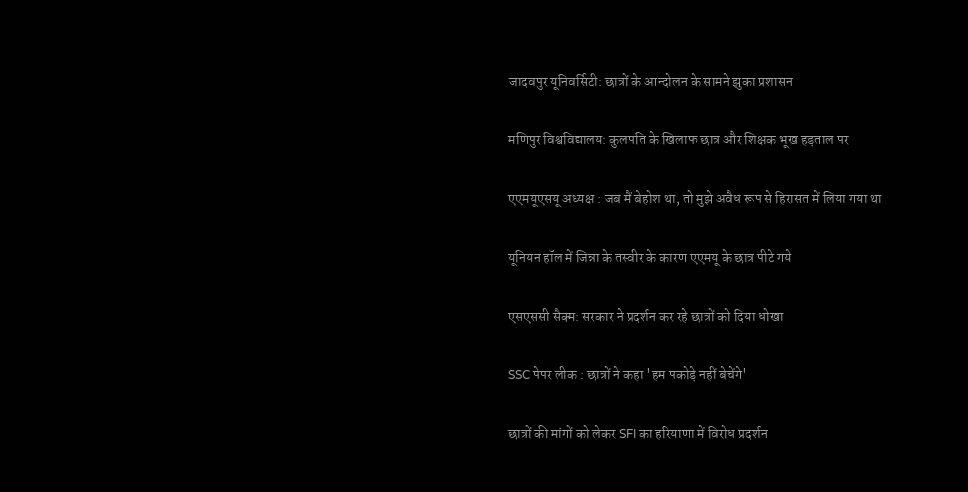जादवपुर यूनिवर्सिटी: छात्रों के आन्दोलन के सामने झुका प्रशासन

मणिपुर विश्वविद्यालय: कुलपति के खिलाफ छात्र और शिक्षक भूख हड़ताल पर

एएमयूएसयू अध्यक्ष : जब मैं बेहोश था, तो मुझे अवैध रूप से हिरासत में लिया गया था

यूनियन हॉल में जिन्ना के तस्वीर के कारण एएमयू के छात्र पीटे गये

एसएससी सैक्म: सरकार ने प्रदर्शन कर रहे छात्रों को दिया धोखा

SSC पेपर लीक : छात्रों ने कहा 'हम पकोड़े नहीं बेचेंगे'

छात्रों की मांगों को लेकर SFI का हरियाणा में विरोध प्रदर्शन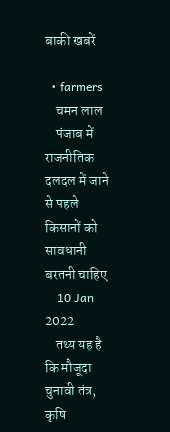बाकी खबरें

  • farmers
    चमन लाल
    पंजाब में राजनीतिक दलदल में जाने से पहले किसानों को सावधानी बरतनी चाहिए
    10 Jan 2022
    तथ्य यह है कि मौजूदा चुनावी तंत्र, कृषि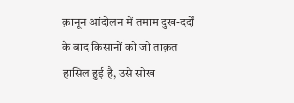क़ानून आंदोलन में तमाम दुख-दर्दों के बाद किसानों को जो ताक़त हासिल हुई है, उसे सोख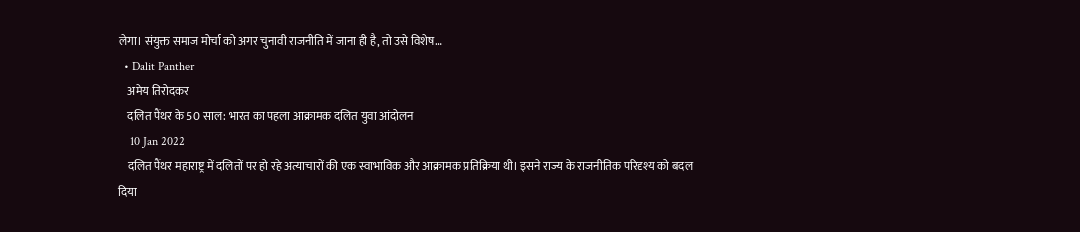लेगा। संयुक्त समाज मोर्चा को अगर चुनावी राजनीति में जाना ही है, तो उसे विशेष…
  • Dalit Panther
    अमेय तिरोदकर
    दलित पैंथर के 50 साल: भारत का पहला आक्रामक दलित युवा आंदोलन
    10 Jan 2022
    दलित पैंथर महाराष्ट्र में दलितों पर हो रहे अत्याचारों की एक स्वाभाविक और आक्रामक प्रतिक्रिया थी। इसने राज्य के राजनीतिक परिदृश्य को बदल दिया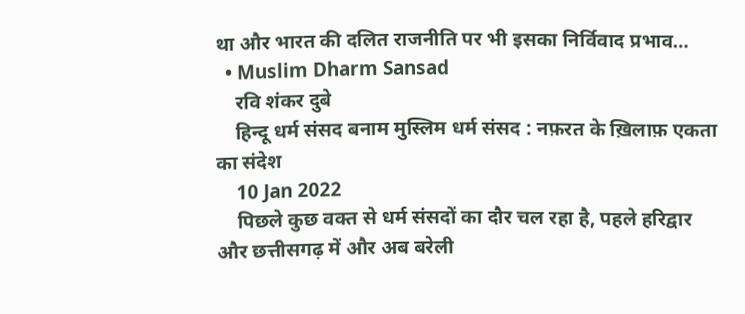था और भारत की दलित राजनीति पर भी इसका निर्विवाद प्रभाव…
  • Muslim Dharm Sansad
    रवि शंकर दुबे
    हिन्दू धर्म संसद बनाम मुस्लिम धर्म संसद : नफ़रत के ख़िलाफ़ एकता का संदेश
    10 Jan 2022
    पिछले कुछ वक्त से धर्म संसदों का दौर चल रहा है, पहले हरिद्वार और छत्तीसगढ़ में और अब बरेली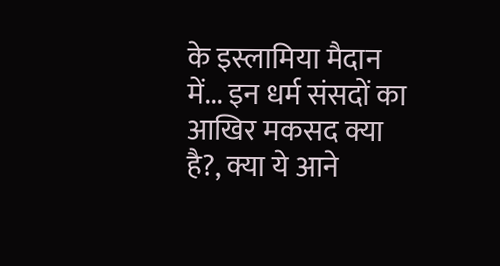के इस्लामिया मैदान में... इन धर्म संसदों का आखिर मकसद क्या है?, क्या ये आने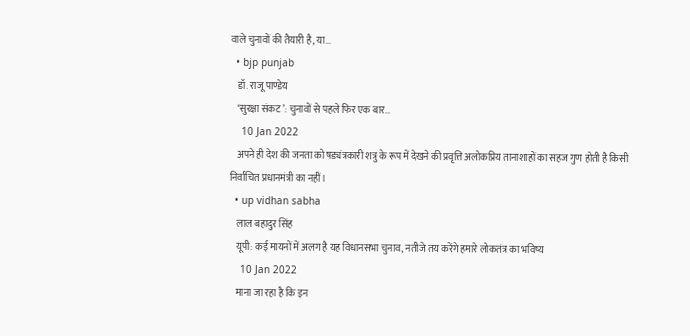वाले चुनावों की तैयारी है, या…
  • bjp punjab
    डॉ. राजू पाण्डेय
    ‘सुरक्षा संकट’: चुनावों से पहले फिर एक बार…
    10 Jan 2022
    अपने ही देश की जनता को षड्यंत्रकारी शत्रु के रूप में देखने की प्रवृत्ति अलोकप्रिय तानाशाहों का सहज गुण होती है किसी निर्वाचित प्रधानमंत्री का नहीं।
  • up vidhan sabha
    लाल बहादुर सिंह
    यूपी: कई मायनों में अलग है यह विधानसभा चुनाव, नतीजे तय करेंगे हमारे लोकतंत्र का भविष्य
    10 Jan 2022
    माना जा रहा है कि इन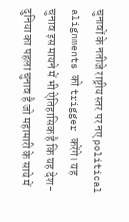चुनावों के नतीजे राष्ट्रीय स्तर पर नए political alignments को trigger करेंगे। यह चुनाव इस मायने में भी ऐतिहासिक है कि यह देश-दुनिया का पहला चुनाव है जो महामारी के साये में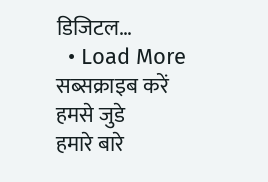डिजिटल…
  • Load More
सब्सक्राइब करें
हमसे जुडे
हमारे बारे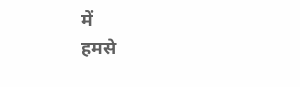में
हमसे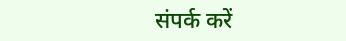संपर्क करें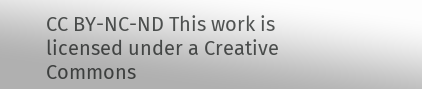CC BY-NC-ND This work is licensed under a Creative Commons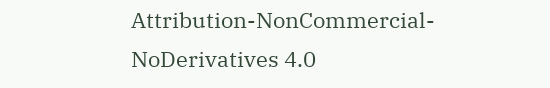Attribution-NonCommercial-NoDerivatives 4.0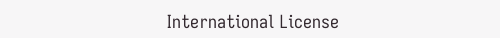International License